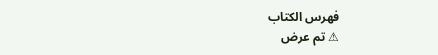فهرس الكتاب
⚠ تم عرض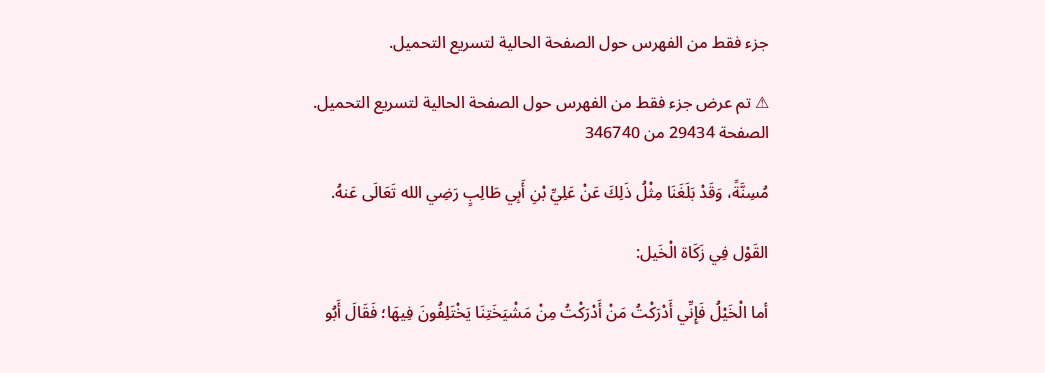جزء فقط من الفهرس حول الصفحة الحالية لتسريع التحميل.

⚠ تم عرض جزء فقط من الفهرس حول الصفحة الحالية لتسريع التحميل.
الصفحة 29434 من 346740

مُسِنَّةً، وَقَدْ بَلَغَنَا مِثْلُ ذَلِكَ عَنْ عَلِيِّ بْنِ أَبِي طَالِبٍ رَضِي الله تَعَالَى عَنهُ.

القَوْل فِي زَكَاة الْخَيل:

أما الْخَيْلُ فَإِنِّي أَدْرَكْتُ مَنْ أَدْرَكْتُ مِنْ مَشْيَخَتِنَا يَخْتَلِفُونَ فِيهَا؛ فَقَالَ أَبُو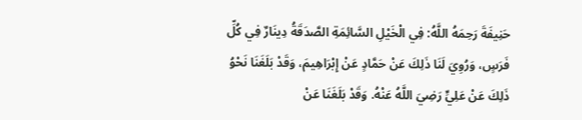حَنِيفَةَ رَحِمَهُ اللَّهُ: فِي الْخَيْلِ السَّائِمَةِ الصَّدَقَةُ دِينَارٌ فِي كُلِّ فَرَسٍ، وَرُوِيَ لَنَا ذَلِكَ عَنْ حَمَّادٍ عَنْ إِبْرَاهِيمَ، وَقَدْ بَلَغَنَا نَحْوُ ذَلِكَ عَنْ عَلِيٍّ رَضِيَ اللَّهُ عَنْهُ. وَقَدْ بَلَغَنَا عَنْ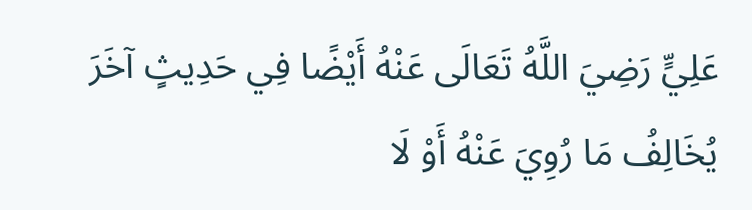عَلِيٍّ رَضِيَ اللَّهُ تَعَالَى عَنْهُ أَيْضًا فِي حَدِيثٍ آخَرَ يُخَالِفُ مَا رُوِيَ عَنْهُ أَوْ لَا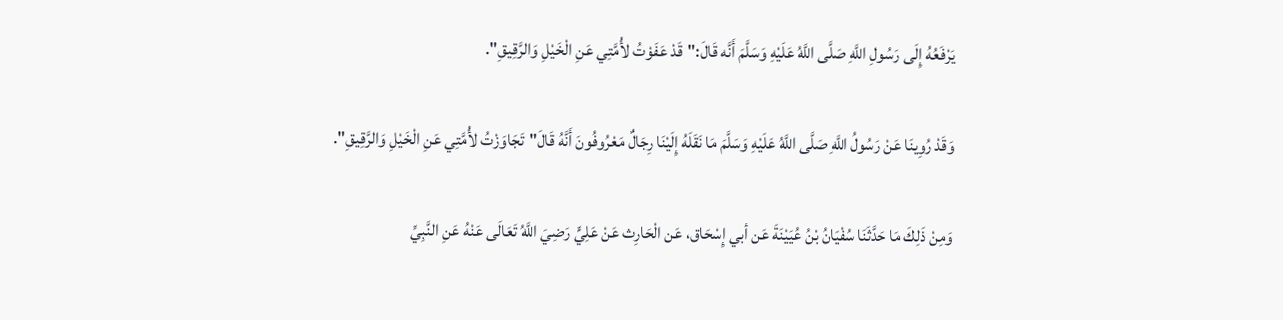يَرْفَعُهُ إِلَى رَسُولِ اللَّهِ صَلَّى اللَّهُ عَلَيْهِ وَسَلَّمَ أَنَّه قَالَ:"قَدْ عَفَوْتُ لأُمَّتِي عَنِ الْخَيْلِ وَالرَّقِيقِ".

وَقَدْ رُوِينَا عَنْ رَسُولُ اللَّهِ صَلَّى اللَّهُ عَلَيْهِ وَسَلَّمَ مَا نَقَلَهُ إِلَيْنَا رِجَالٌ مَعْرُوفُونَ أَنَّهُ قَالَ"تَجَاوَزْتُ لأُمَّتِي عَنِ الْخَيْلِ وَالرَّقِيقِ".

وَمِنْ ذَلِكَ مَا حَدَّثَنَا سُفْيَانُ بْنُ عُيَيْنَةَ عَن أبي إِسْحَاق، عَن الْحَارِث عَنْ عَلِيٍّ رَضِيَ اللَّهُ تَعَالَى عَنْهُ عَنِ النَّبِيِّ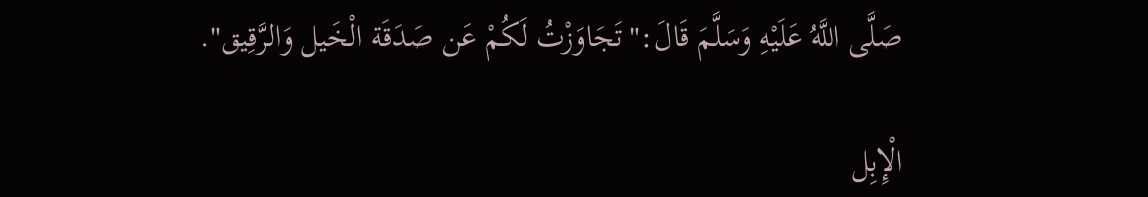صَلَّى اللَّهُ عَلَيْهِ وَسَلَّمَ قَالَ:"تَجَاوَزْتُ لَكُمْ عَن صَدَقَة الْخَيل وَالرَّقِيق".

الْإِبِل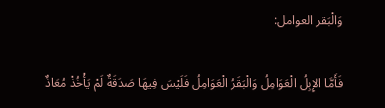وَالْبَقر العوامل:

فَأَمَّا الإِبِلُ الْعَوَامِلُ وَالْبَقَرُ الْعَوَامِلُ فَلَيْسَ فِيهَا صَدَقَةٌ لَمْ يَأْخُذْ مُعَاذٌ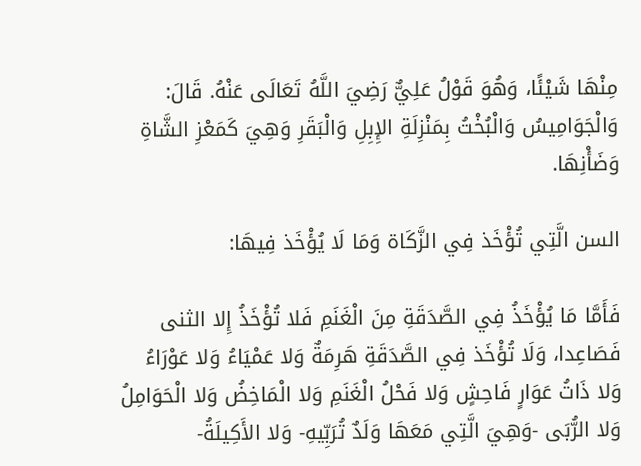مِنْهَا شَيْئًا، وَهُوَ قَوْلُ عَلِيٌّ رَضِيَ اللَّهُ تَعَالَى عَنْهُ. قَالَ: وَالْجَوَامِيسُ وَالْبُخْتُ بِمَنْزِلَةِ الإِبِلِ وَالْبَقَرِ وَهِيَ كَمَعْزِ الشَّاةِ وَضَأْنِهَا.

السن الَّتِي تُؤْخَذ فِي الزَّكَاة وَمَا لَا يُؤْخَذ فِيهَا:

فَأَمَّا مَا يُؤْخَذُ فِي الصَّدَقَةِ مِنَ الْغَنَمِ فَلا تُؤْخَذُ إِلا الثنى فَصَاعِدا، وَلَا تُؤْخَذ فِي الصَّدَقَةِ هَرِمَةٌ وَلا عَمْيَاءُ وَلا عَوْرَاءُ وَلا ذَاتُ عَوَارٍ فَاحِشٍ وَلا فَحْلُ الْغَنَمِ وَلا الْمَاخِضُ وَلا الْحَوَامِلُ وَلا الرُّبَى -وَهِيَ الَّتِي مَعَهَا وَلَدٌ تُرَبِّيهِ- وَلا الأَكِيلَةُ-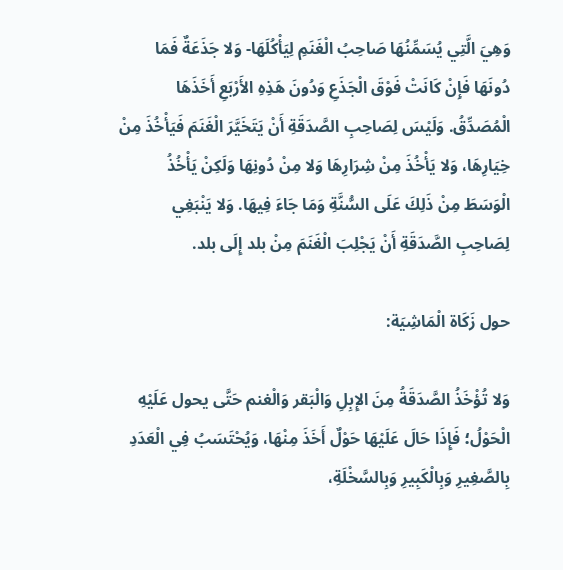وَهِيَ الَّتِي يُسَمِّنُهَا صَاحِبُ الْغَنَمِ لِيَأْكُلَهَا- وَلا جَذَعَةٌ فَمَا دُونَهَا فَإِنْ كَانَتْ فَوْقَ الْجَذَعِ وَدُونَ هَذِهِ الأَرْبَعِ أَخَذَهَا الْمُصَدِّقُ. وَلَيْسَ لِصَاحِبِ الصَّدَقَةِ أَنْ يَتَخَيَّرَ الْغَنَمَ فَيَأْخُذَ مِنْ خِيَارِهَا، وَلا يَأْخُذَ مِنْ شِرَارِهَا وَلا مِنْ دُونِهَا وَلَكِنْ يَأْخُذُ الْوَسَطَ مِنْ ذَلِكَ عَلَى السُّنَّةِ وَمَا جَاءَ فِيهَا. وَلا يَنْبَغِي لِصَاحِبِ الصَّدَقَةِ أَنْ يَجْلِبَ الْغَنَمَ مِنْ بلد إِلَى بلد.

حول زَكَاة الْمَاشِيَة:

وَلا تُؤْخَذُ الصَّدَقَةُ مِنَ الإِبِلِ وَالْبَقر وَالْغنم حَتَّى يحول عَلَيْهِ الْحَوْلُ؛ فَإِذَا حَالَ عَلَيْهَا حَوْلٌ أَخَذَ مِنْهَا، وَيُحْتَسَبُ فِي الْعَدَدِ بِالصَّغِيرِ وَبِالْكَبِيرِ وَبِالسَّخْلَةِ،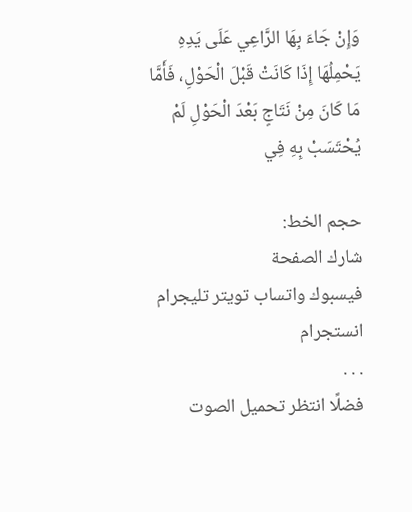وَإِنْ جَاءَ بِهَا الرَّاعِي عَلَى يَدِهِ يَحْمِلُهَا إِذَا كَانَتْ قَبْلَ الْحَوْلِ، فَأَمَّا مَا كَانَ مِنْ نَتَاجٍ بَعْدَ الْحَوْلِ لَمْ يُحْتَسَبْ بِهِ فِي

حجم الخط:
شارك الصفحة
فيسبوك واتساب تويتر تليجرام انستجرام
. . .
فضلًا انتظر تحميل الصوت